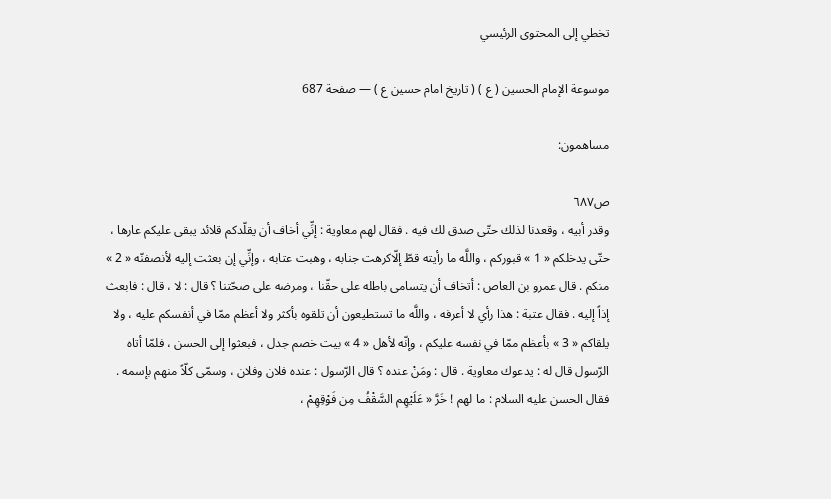تخطي إلى المحتوى الرئيسي

موسوعة الإمام الحسين ( ع ) ( تاريخ امام حسين ع ) — صفحة 687

مساهمون:

ص٦٨٧
وقدر أبيه ، وقعدنا لذلك حتّى صدق لك فيه . فقال لهم معاوية : إنِّي أخاف أن يقلّدكم قلائد يبقى عليكم عارها ، حتّى يدخلكم « 1 » قبوركم ، واللَّه ما رأيته قطّ إلّاكرهت جنابه ، وهبت عتابه ، وإنِّي إن بعثت إليه لأنصفنّه « 2 » منكم . قال عمرو بن العاص : أتخاف أن يتسامى باطله على حقّنا ، ومرضه على صحّتنا ؟ قال : لا ، قال : فابعث إذاً إليه . فقال عتبة : هذا رأي لا أعرفه ، واللَّه ما تستطيعون أن تلقوه بأكثر ولا أعظم ممّا في أنفسكم عليه ، ولا يلقاكم « 3 » بأعظم ممّا في نفسه عليكم ، وإنّه لأهل « 4 » بيت خصم جدل ، فبعثوا إلى الحسن ، فلمّا أتاه الرّسول قال له : يدعوك معاوية . قال : ومَنْ عنده ؟ قال الرّسول : عنده فلان وفلان ، وسمّى كلّاً منهم بإسمه . فقال الحسن عليه السلام : ما لهم ! خَرَّ « عَلَيْهِم السَّقْفُ مِن فَوْقِهِمْ ،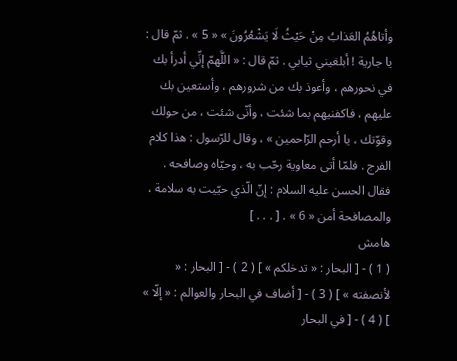وأتاهُمُ العَذابُ مِنْ حَيْثُ لَا يَشْعُرُونَ » « 5 » . ثمّ قال : يا جارية ! أبلغيني ثيابي . ثمّ قال : « اللَّهمّ إنِّي أدرأ بك في نحورهم ، وأعوذ بك من شرورهم ، وأستعين بك عليهم ، فاكفنيهم بما شئت ، وأنّى شئت ، من حولك وقوّتك ، يا أرحم الرّاحمين » ، وقال للرّسول : هذا كلام الفرج . فلمّا أتى معاوية رحّب به ، وحيّاه وصافحه . فقال الحسن عليه السلام : إنّ الّذي حيّيت به سلامة ، والمصافحة أمن « 6 » . [ . . . ]
هامش
( 1 ) - [ البحار : « تدخلكم » ] ( 2 ) - [ البحار : « لأنصفته » ] ( 3 ) - [ أضاف في البحار والعوالم : « إلّا » ] ( 4 ) - [ في البحار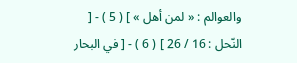والعوالم : « لمن أهل » ] ( 5 ) - [ النّحل : 16 / 26 ] ( 6 ) - [ في البحار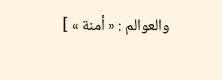والعوالم : « أمنة » ]